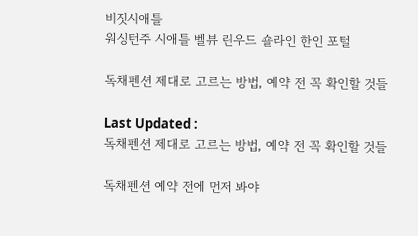비짓시애틀
워싱턴주 시애틀 벨뷰 린우드 숄라인 한인 포털

독채펜션 제대로 고르는 방법, 예약 전 꼭 확인할 것들

Last Updated :
독채펜션 제대로 고르는 방법, 예약 전 꼭 확인할 것들

독채펜션 예약 전에 먼저 봐야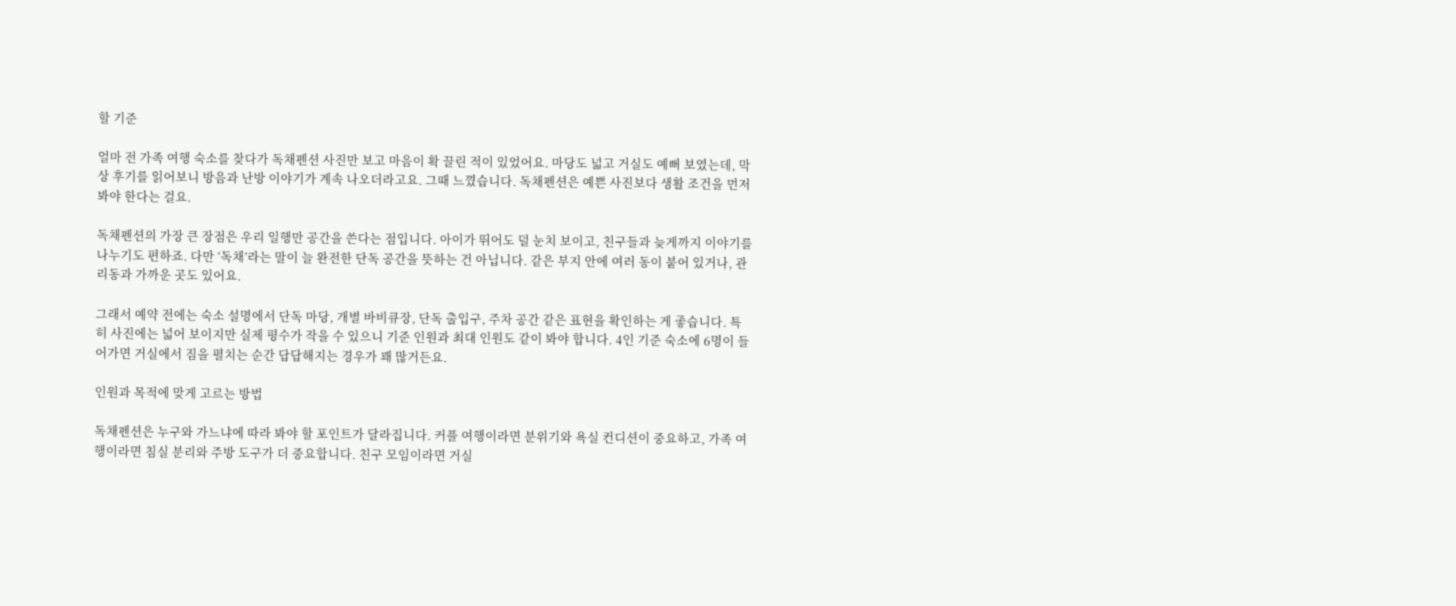할 기준

얼마 전 가족 여행 숙소를 찾다가 독채펜션 사진만 보고 마음이 확 끌린 적이 있었어요. 마당도 넓고 거실도 예뻐 보였는데, 막상 후기를 읽어보니 방음과 난방 이야기가 계속 나오더라고요. 그때 느꼈습니다. 독채펜션은 예쁜 사진보다 생활 조건을 먼저 봐야 한다는 걸요.

독채펜션의 가장 큰 장점은 우리 일행만 공간을 쓴다는 점입니다. 아이가 뛰어도 덜 눈치 보이고, 친구들과 늦게까지 이야기를 나누기도 편하죠. 다만 ‘독채’라는 말이 늘 완전한 단독 공간을 뜻하는 건 아닙니다. 같은 부지 안에 여러 동이 붙어 있거나, 관리동과 가까운 곳도 있어요.

그래서 예약 전에는 숙소 설명에서 단독 마당, 개별 바비큐장, 단독 출입구, 주차 공간 같은 표현을 확인하는 게 좋습니다. 특히 사진에는 넓어 보이지만 실제 평수가 작을 수 있으니 기준 인원과 최대 인원도 같이 봐야 합니다. 4인 기준 숙소에 6명이 들어가면 거실에서 짐을 펼치는 순간 답답해지는 경우가 꽤 많거든요.

인원과 목적에 맞게 고르는 방법

독채펜션은 누구와 가느냐에 따라 봐야 할 포인트가 달라집니다. 커플 여행이라면 분위기와 욕실 컨디션이 중요하고, 가족 여행이라면 침실 분리와 주방 도구가 더 중요합니다. 친구 모임이라면 거실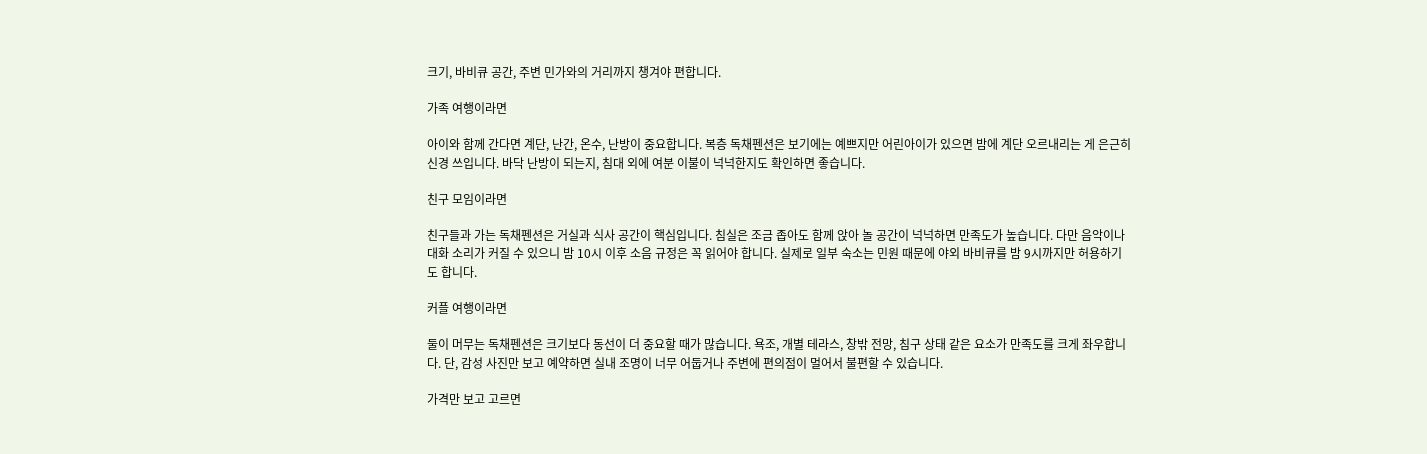크기, 바비큐 공간, 주변 민가와의 거리까지 챙겨야 편합니다.

가족 여행이라면

아이와 함께 간다면 계단, 난간, 온수, 난방이 중요합니다. 복층 독채펜션은 보기에는 예쁘지만 어린아이가 있으면 밤에 계단 오르내리는 게 은근히 신경 쓰입니다. 바닥 난방이 되는지, 침대 외에 여분 이불이 넉넉한지도 확인하면 좋습니다.

친구 모임이라면

친구들과 가는 독채펜션은 거실과 식사 공간이 핵심입니다. 침실은 조금 좁아도 함께 앉아 놀 공간이 넉넉하면 만족도가 높습니다. 다만 음악이나 대화 소리가 커질 수 있으니 밤 10시 이후 소음 규정은 꼭 읽어야 합니다. 실제로 일부 숙소는 민원 때문에 야외 바비큐를 밤 9시까지만 허용하기도 합니다.

커플 여행이라면

둘이 머무는 독채펜션은 크기보다 동선이 더 중요할 때가 많습니다. 욕조, 개별 테라스, 창밖 전망, 침구 상태 같은 요소가 만족도를 크게 좌우합니다. 단, 감성 사진만 보고 예약하면 실내 조명이 너무 어둡거나 주변에 편의점이 멀어서 불편할 수 있습니다.

가격만 보고 고르면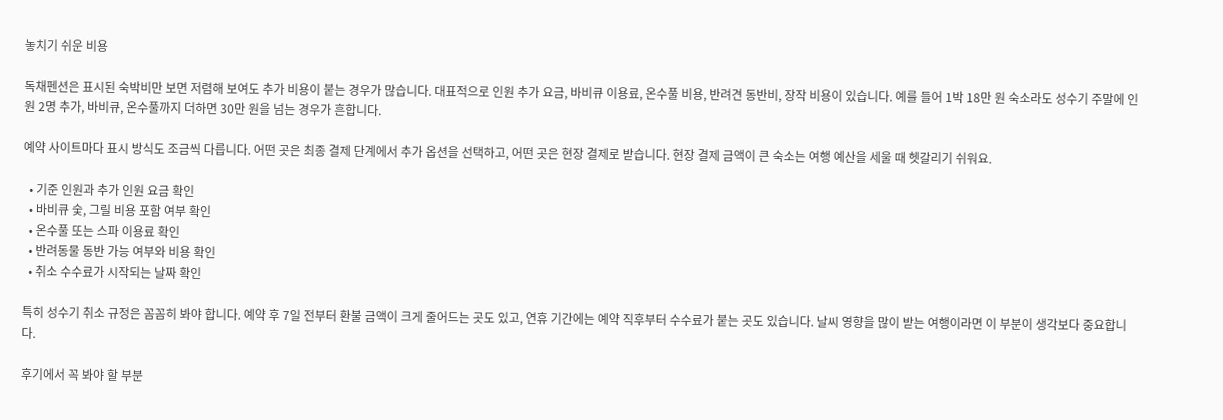놓치기 쉬운 비용

독채펜션은 표시된 숙박비만 보면 저렴해 보여도 추가 비용이 붙는 경우가 많습니다. 대표적으로 인원 추가 요금, 바비큐 이용료, 온수풀 비용, 반려견 동반비, 장작 비용이 있습니다. 예를 들어 1박 18만 원 숙소라도 성수기 주말에 인원 2명 추가, 바비큐, 온수풀까지 더하면 30만 원을 넘는 경우가 흔합니다.

예약 사이트마다 표시 방식도 조금씩 다릅니다. 어떤 곳은 최종 결제 단계에서 추가 옵션을 선택하고, 어떤 곳은 현장 결제로 받습니다. 현장 결제 금액이 큰 숙소는 여행 예산을 세울 때 헷갈리기 쉬워요.

  • 기준 인원과 추가 인원 요금 확인
  • 바비큐 숯, 그릴 비용 포함 여부 확인
  • 온수풀 또는 스파 이용료 확인
  • 반려동물 동반 가능 여부와 비용 확인
  • 취소 수수료가 시작되는 날짜 확인

특히 성수기 취소 규정은 꼼꼼히 봐야 합니다. 예약 후 7일 전부터 환불 금액이 크게 줄어드는 곳도 있고, 연휴 기간에는 예약 직후부터 수수료가 붙는 곳도 있습니다. 날씨 영향을 많이 받는 여행이라면 이 부분이 생각보다 중요합니다.

후기에서 꼭 봐야 할 부분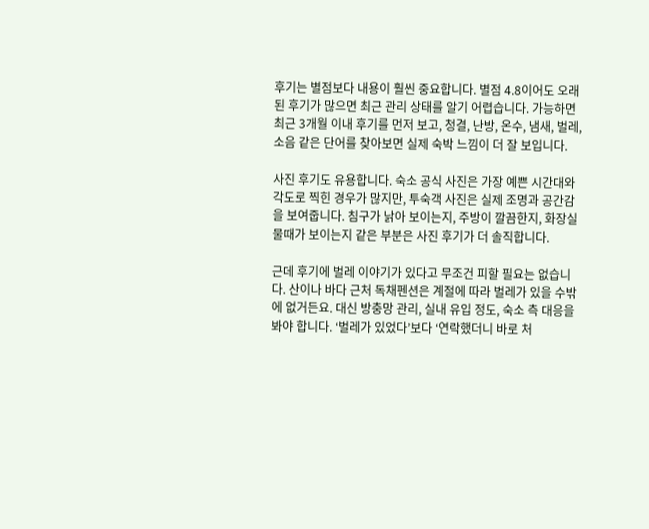후기는 별점보다 내용이 훨씬 중요합니다. 별점 4.8이어도 오래된 후기가 많으면 최근 관리 상태를 알기 어렵습니다. 가능하면 최근 3개월 이내 후기를 먼저 보고, 청결, 난방, 온수, 냄새, 벌레, 소음 같은 단어를 찾아보면 실제 숙박 느낌이 더 잘 보입니다.

사진 후기도 유용합니다. 숙소 공식 사진은 가장 예쁜 시간대와 각도로 찍힌 경우가 많지만, 투숙객 사진은 실제 조명과 공간감을 보여줍니다. 침구가 낡아 보이는지, 주방이 깔끔한지, 화장실 물때가 보이는지 같은 부분은 사진 후기가 더 솔직합니다.

근데 후기에 벌레 이야기가 있다고 무조건 피할 필요는 없습니다. 산이나 바다 근처 독채펜션은 계절에 따라 벌레가 있을 수밖에 없거든요. 대신 방충망 관리, 실내 유입 정도, 숙소 측 대응을 봐야 합니다. ‘벌레가 있었다’보다 ‘연락했더니 바로 처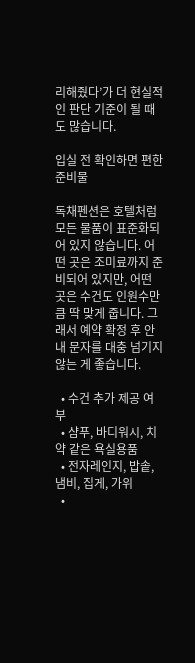리해줬다’가 더 현실적인 판단 기준이 될 때도 많습니다.

입실 전 확인하면 편한 준비물

독채펜션은 호텔처럼 모든 물품이 표준화되어 있지 않습니다. 어떤 곳은 조미료까지 준비되어 있지만, 어떤 곳은 수건도 인원수만큼 딱 맞게 줍니다. 그래서 예약 확정 후 안내 문자를 대충 넘기지 않는 게 좋습니다.

  • 수건 추가 제공 여부
  • 샴푸, 바디워시, 치약 같은 욕실용품
  • 전자레인지, 밥솥, 냄비, 집게, 가위
  •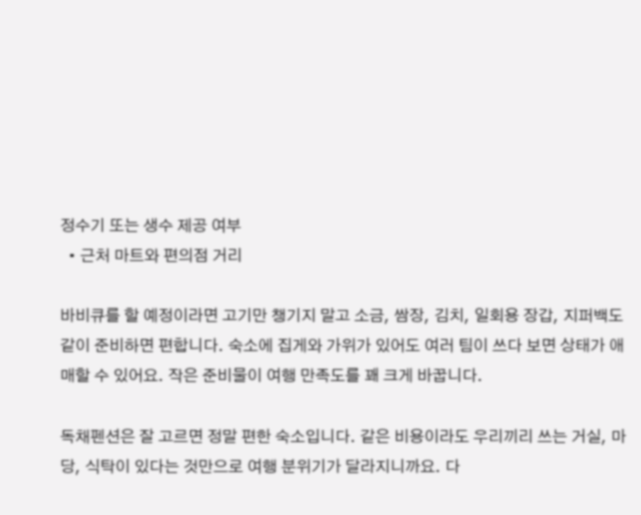정수기 또는 생수 제공 여부
  • 근처 마트와 편의점 거리

바비큐를 할 예정이라면 고기만 챙기지 말고 소금, 쌈장, 김치, 일회용 장갑, 지퍼백도 같이 준비하면 편합니다. 숙소에 집게와 가위가 있어도 여러 팀이 쓰다 보면 상태가 애매할 수 있어요. 작은 준비물이 여행 만족도를 꽤 크게 바꿉니다.

독채펜션은 잘 고르면 정말 편한 숙소입니다. 같은 비용이라도 우리끼리 쓰는 거실, 마당, 식탁이 있다는 것만으로 여행 분위기가 달라지니까요. 다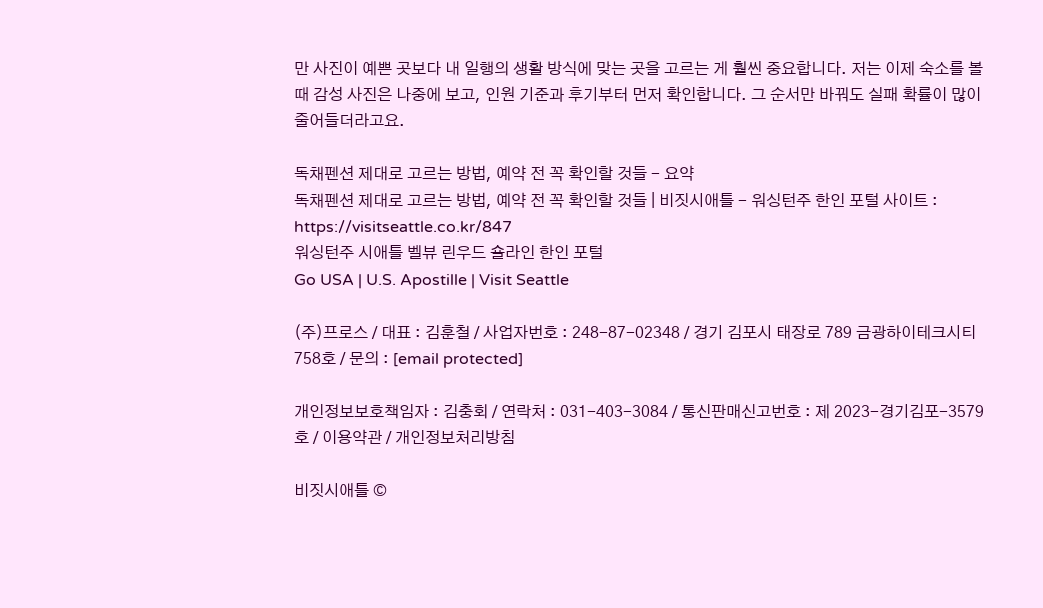만 사진이 예쁜 곳보다 내 일행의 생활 방식에 맞는 곳을 고르는 게 훨씬 중요합니다. 저는 이제 숙소를 볼 때 감성 사진은 나중에 보고, 인원 기준과 후기부터 먼저 확인합니다. 그 순서만 바꿔도 실패 확률이 많이 줄어들더라고요.

독채펜션 제대로 고르는 방법, 예약 전 꼭 확인할 것들 - 요약
독채펜션 제대로 고르는 방법, 예약 전 꼭 확인할 것들 | 비짓시애틀 - 워싱턴주 한인 포털 사이트 : https://visitseattle.co.kr/847
워싱턴주 시애틀 벨뷰 린우드 숄라인 한인 포털
Go USA | U.S. Apostille | Visit Seattle

(주)프로스 / 대표 : 김훈철 / 사업자번호 : 248-87-02348 / 경기 김포시 태장로 789 금광하이테크시티 758호 / 문의 : [email protected]

개인정보보호책임자 : 김충회 / 연락처 : 031-403-3084 / 통신판매신고번호 : 제 2023-경기김포-3579호 / 이용약관 / 개인정보처리방침

비짓시애틀 ©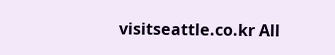visitseattle.co.kr All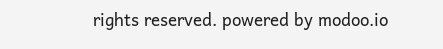rights reserved. powered by modoo.io